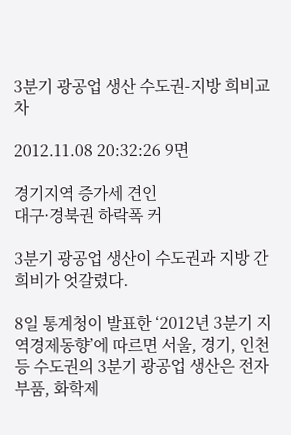3분기 광공업 생산 수도권-지방 희비교차

2012.11.08 20:32:26 9면

경기지역 증가세 견인
대구·경북권 하락폭 커

3분기 광공업 생산이 수도권과 지방 간 희비가 엇갈렸다.

8일 통계청이 발표한 ‘2012년 3분기 지역경제동향’에 따르면 서울, 경기, 인천 등 수도권의 3분기 광공업 생산은 전자부품, 화학제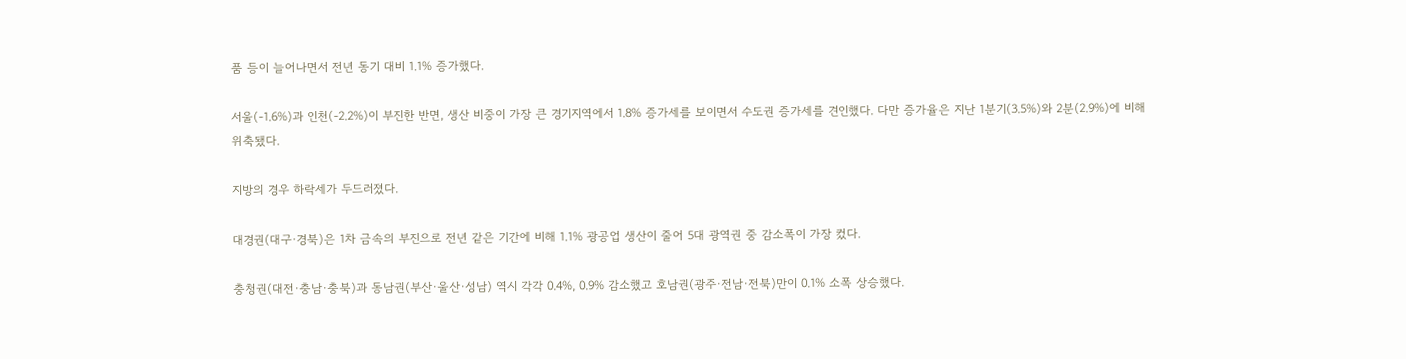품 등이 늘어나면서 전년 동기 대비 1.1% 증가했다.

서울(-1.6%)과 인천(-2.2%)이 부진한 반면, 생산 비중이 가장 큰 경기지역에서 1.8% 증가세를 보이면서 수도권 증가세를 견인했다. 다만 증가율은 지난 1분기(3.5%)와 2분(2.9%)에 비해 위축됐다.

지방의 경우 하락세가 두드러졌다.

대경권(대구·경북)은 1차 금속의 부진으로 전년 같은 기간에 비해 1.1% 광공업 생산이 줄어 5대 광역권 중 감소폭이 가장 컸다.

충청권(대전·충남·충북)과 동남권(부산·울산·성남) 역시 각각 0.4%, 0.9% 감소했고 호남권(광주·전남·전북)만이 0.1% 소폭 상승했다.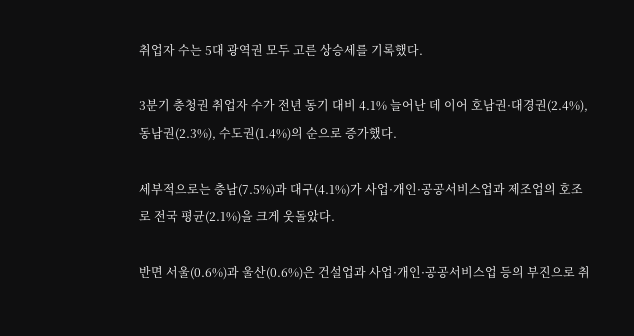취업자 수는 5대 광역권 모두 고른 상승세를 기록했다.

3분기 충청권 취업자 수가 전년 동기 대비 4.1% 늘어난 데 이어 호남권·대경권(2.4%), 동남권(2.3%), 수도권(1.4%)의 순으로 증가했다.

세부적으로는 충남(7.5%)과 대구(4.1%)가 사업·개인·공공서비스업과 제조업의 호조로 전국 평균(2.1%)을 크게 웃돌았다.

반면 서울(0.6%)과 울산(0.6%)은 건설업과 사업·개인·공공서비스업 등의 부진으로 취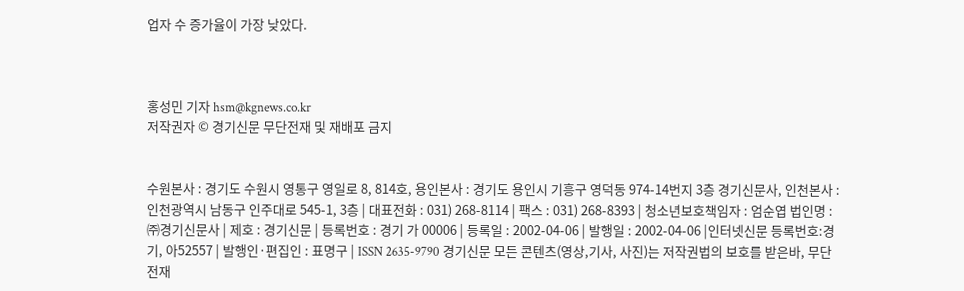업자 수 증가율이 가장 낮았다.



홍성민 기자 hsm@kgnews.co.kr
저작권자 © 경기신문 무단전재 및 재배포 금지


수원본사 : 경기도 수원시 영통구 영일로 8, 814호, 용인본사 : 경기도 용인시 기흥구 영덕동 974-14번지 3층 경기신문사, 인천본사 : 인천광역시 남동구 인주대로 545-1, 3층 | 대표전화 : 031) 268-8114 | 팩스 : 031) 268-8393 | 청소년보호책임자 : 엄순엽 법인명 : ㈜경기신문사 | 제호 : 경기신문 | 등록번호 : 경기 가 00006 | 등록일 : 2002-04-06 | 발행일 : 2002-04-06 |인터넷신문 등록번호:경기, 아52557 | 발행인·편집인 : 표명구 | ISSN 2635-9790 경기신문 모든 콘텐츠(영상,기사, 사진)는 저작권법의 보호를 받은바, 무단 전재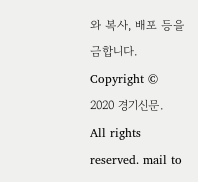와 복사, 배포 등을 금합니다. Copyright © 2020 경기신문. All rights reserved. mail to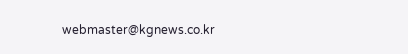webmaster@kgnews.co.kr